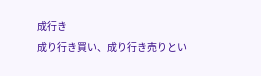成行き
成り行き買い、成り行き売りとい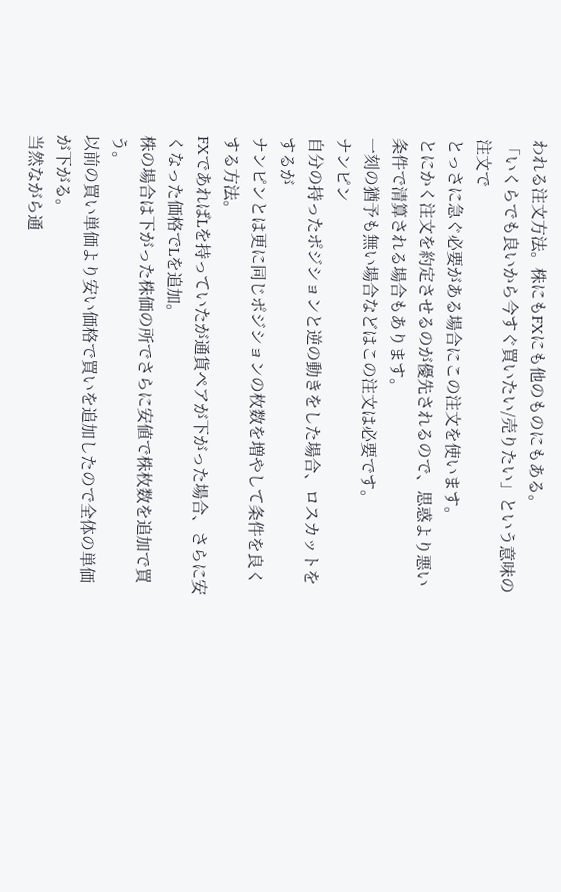われる注文方法。株にもFXにも他のものにもある。
「いくらでも良いから今すぐ買いたい/売りたい」という意味の注文で
とっさに急ぐ必要がある場合にこの注文を使います。
とにかく注文を約定させるのが優先されるので、思惑より悪い条件で清算される場合もあります。
一刻の猶予も無い場合などはこの注文は必要です。
ナンピン
自分の持ったポジションと逆の動きをした場合、ロスカットをするが
ナンピンとは更に同じポジションの枚数を増やして条件を良くする方法。
FXであればLを持っていたが通貨ペアが下がった場合、さらに安くなった価格でLを追加。
株の場合は下がった株価の所でさらに安値で株枚数を追加で買う。
以前の買い単価より安い価格で買いを追加したので全体の単価が下がる。
当然ながら通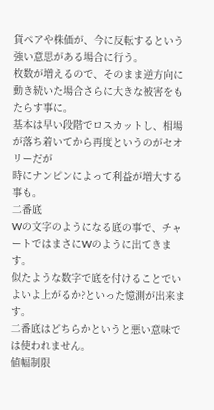貨ペアや株価が、今に反転するという強い意思がある場合に行う。
枚数が増えるので、そのまま逆方向に動き続いた場合さらに大きな被害をもたらす事に。
基本は早い段階でロスカットし、相場が落ち着いてから再度というのがセオリーだが
時にナンピンによって利益が増大する事も。
二番底
Wの文字のようになる底の事で、チャートではまさにWのように出てきます。
似たような数字で底を付けることでいよいよ上がるか?といった憶測が出来ます。
二番底はどちらかというと悪い意味では使われません。
値幅制限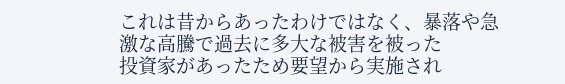これは昔からあったわけではなく、暴落や急激な高騰で過去に多大な被害を被った
投資家があったため要望から実施され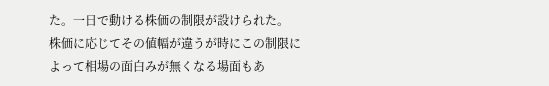た。一日で動ける株価の制限が設けられた。
株価に応じてその値幅が違うが時にこの制限によって相場の面白みが無くなる場面もあ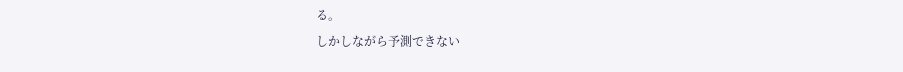る。
しかしながら予測できない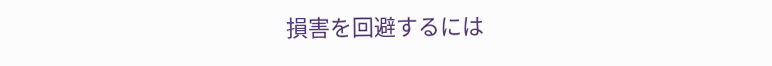損害を回避するには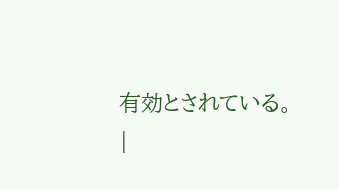有効とされている。
|